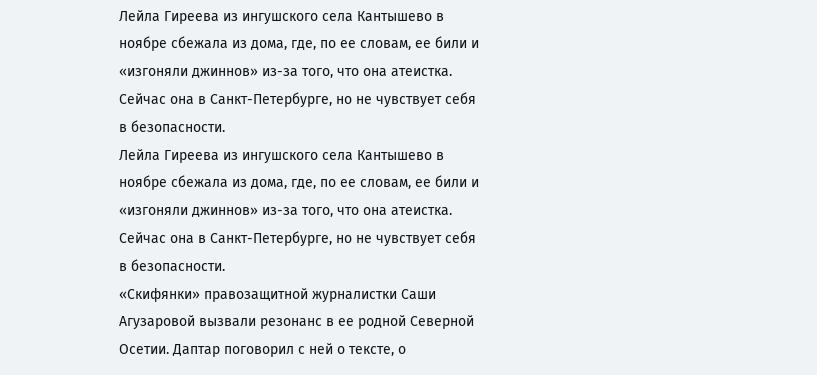Лейла Гиреева из ингушского села Кантышево в ноябре сбежала из дома, где, по ее словам, ее били и «изгоняли джиннов» из-за того, что она атеистка. Сейчас она в Санкт-Петербурге, но не чувствует себя в безопасности.
Лейла Гиреева из ингушского села Кантышево в ноябре сбежала из дома, где, по ее словам, ее били и «изгоняли джиннов» из-за того, что она атеистка. Сейчас она в Санкт-Петербурге, но не чувствует себя в безопасности.
«Скифянки» правозащитной журналистки Саши Агузаровой вызвали резонанс в ее родной Северной Осетии. Даптар поговорил с ней о тексте, о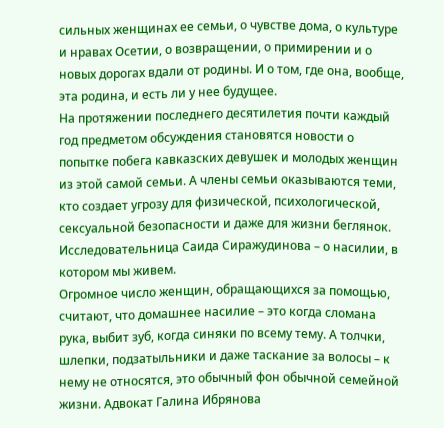сильных женщинах ее семьи, о чувстве дома, о культуре и нравах Осетии, о возвращении, о примирении и о новых дорогах вдали от родины. И о том, где она, вообще, эта родина, и есть ли у нее будущее.
На протяжении последнего десятилетия почти каждый год предметом обсуждения становятся новости о попытке побега кавказских девушек и молодых женщин из этой самой семьи. А члены семьи оказываются теми, кто создает угрозу для физической, психологической, сексуальной безопасности и даже для жизни беглянок. Исследовательница Саида Сиражудинова – о насилии, в котором мы живем.
Огромное число женщин, обращающихся за помощью, считают, что домашнее насилие – это когда сломана рука, выбит зуб, когда синяки по всему тему. А толчки, шлепки, подзатыльники и даже таскание за волосы – к нему не относятся, это обычный фон обычной семейной жизни. Адвокат Галина Ибрянова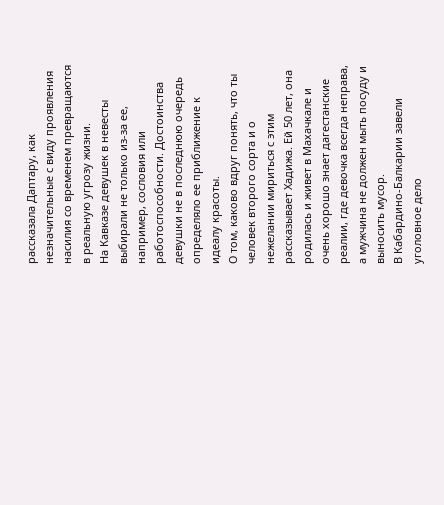рассказала Даптару, как незначительные с виду проявления насилия со временем превращаются в реальную угрозу жизни.
На Кавказе девушек в невесты выбирали не только из-за ее, например, сословия или работоспособности. Достоинства девушки не в последнюю очередь определяло ее приближение к идеалу красоты.
О том, каково вдруг понять, что ты человек второго сорта и о нежелании мириться с этим рассказывает Хадижа. Ей 50 лет, она родилась и живет в Махачкале и очень хорошо знает дагестанские реалии, где девочка всегда неправа, а мужчина не должен мыть посуду и выносить мусор.
В Кабардино-Балкарии завели уголовное дело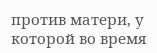против матери, у которой во время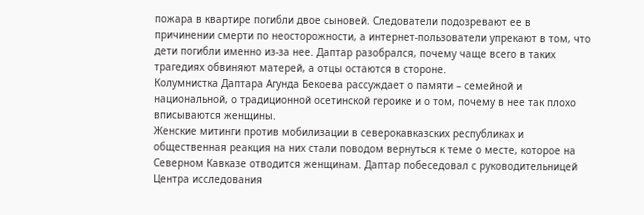пожара в квартире погибли двое сыновей. Следователи подозревают ее в причинении смерти по неосторожности, а интернет-пользователи упрекают в том, что дети погибли именно из-за нее. Даптар разобрался, почему чаще всего в таких трагедиях обвиняют матерей, а отцы остаются в стороне.
Колумнистка Даптара Агунда Бекоева рассуждает о памяти – семейной и национальной, о традиционной осетинской героике и о том, почему в нее так плохо вписываются женщины.
Женские митинги против мобилизации в северокавказских республиках и общественная реакция на них стали поводом вернуться к теме о месте, которое на Северном Кавказе отводится женщинам. Даптар побеседовал с руководительницей Центра исследования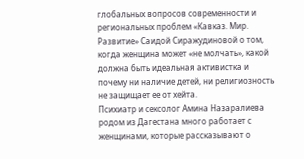глобальных вопросов современности и региональных проблем «Кавказ. Мир. Развитие» Саидой Сиражудиновой о том, когда женщина может «не молчать», какой должна быть идеальная активистка и почему ни наличие детей, ни религиозность не защищает ее от хейта.
Психиатр и сексолог Амина Назаралиева родом из Дагестана много работает с женщинами, которые рассказывают о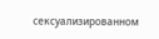сексуализированном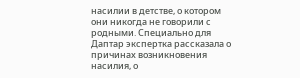насилии в детстве, о котором они никогда не говорили с родными. Специально для Даптар экспертка рассказала о причинах возникновения насилия, о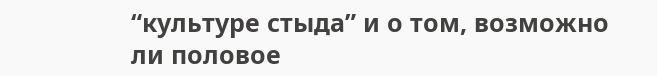“культуре стыда” и о том, возможно ли половое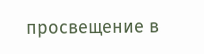просвещение в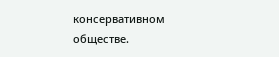консервативном обществе.